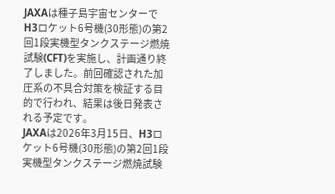JAXAは種子島宇宙センターでH3ロケット6号機(30形態)の第2回1段実機型タンクステージ燃焼試験(CFT)を実施し、計画通り終了しました。前回確認された加圧系の不具合対策を検証する目的で行われ、結果は後日発表される予定です。
JAXAは2026年3月15日、H3ロケット6号機(30形態)の第2回1段実機型タンクステージ燃焼試験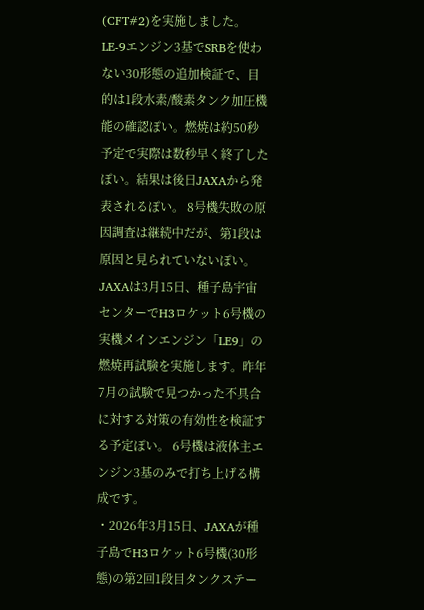(CFT#2)を実施しました。 LE-9エンジン3基でSRBを使わない30形態の追加検証で、目的は1段水素/酸素タンク加圧機能の確認ぽい。燃焼は約50秒予定で実際は数秒早く終了したぽい。結果は後日JAXAから発表されるぽい。 8号機失敗の原因調査は継続中だが、第1段は原因と見られていないぽい。
JAXAは3月15日、種子島宇宙センターでH3ロケット6号機の実機メインエンジン「LE9」の燃焼再試験を実施します。昨年7月の試験で見つかった不具合に対する対策の有効性を検証する予定ぽい。 6号機は液体主エンジン3基のみで打ち上げる構成です。
・2026年3月15日、JAXAが種子島でH3ロケット6号機(30形態)の第2回1段目タンクステー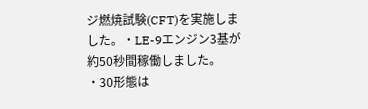ジ燃焼試験(CFT)を実施しました。・LE-9エンジン3基が約50秒間稼働しました。 ・30形態は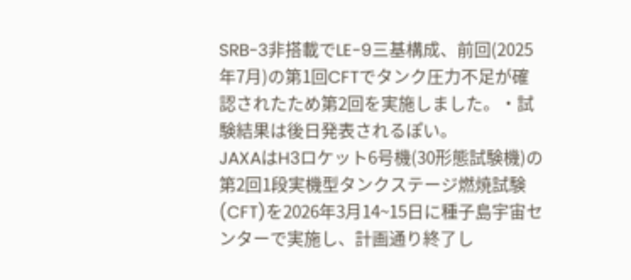SRB-3非搭載でLE-9三基構成、前回(2025年7月)の第1回CFTでタンク圧力不足が確認されたため第2回を実施しました。・試験結果は後日発表されるぽい。
JAXAはH3ロケット6号機(30形態試験機)の第2回1段実機型タンクステージ燃焼試験(CFT)を2026年3月14~15日に種子島宇宙センターで実施し、計画通り終了し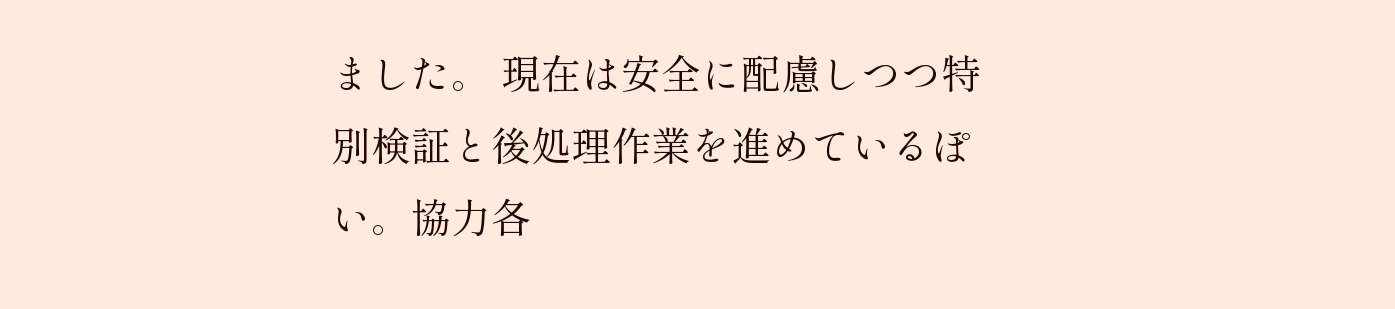ました。 現在は安全に配慮しつつ特別検証と後処理作業を進めているぽい。協力各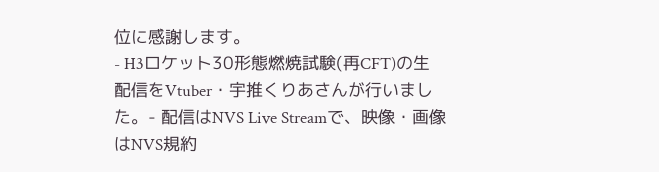位に感謝します。
- H3ロケット30形態燃焼試験(再CFT)の生配信をVtuber・宇推くりあさんが行いました。- 配信はNVS Live Streamで、映像・画像はNVS規約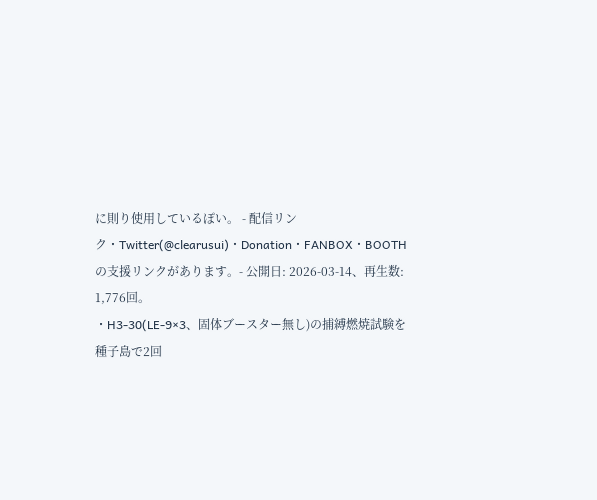に則り使用しているぽい。 - 配信リンク・Twitter(@clearusui)・Donation・FANBOX・BOOTHの支援リンクがあります。- 公開日: 2026-03-14、再生数: 1,776回。
・H3-30(LE-9×3、固体ブースター無し)の捕縛燃焼試験を種子島で2回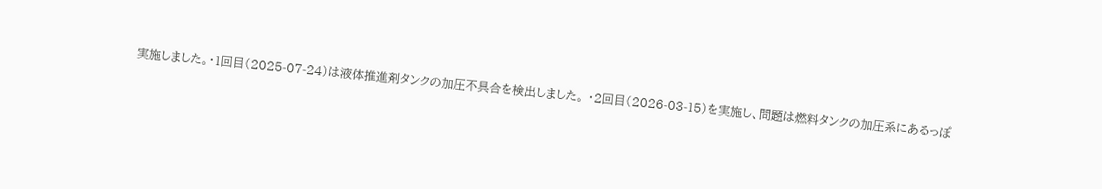実施しました。・1回目(2025-07-24)は液体推進剤タンクの加圧不具合を検出しました。 ・2回目(2026-03-15)を実施し、問題は燃料タンクの加圧系にあるっぽ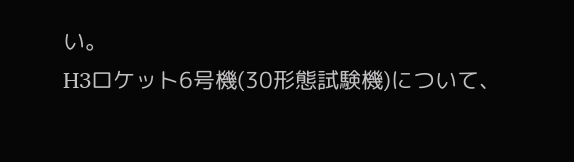い。
H3ロケット6号機(30形態試験機)について、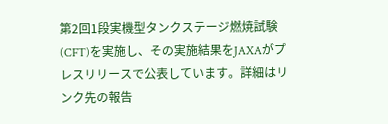第2回1段実機型タンクステージ燃焼試験(CFT)を実施し、その実施結果をJAXAがプレスリリースで公表しています。詳細はリンク先の報告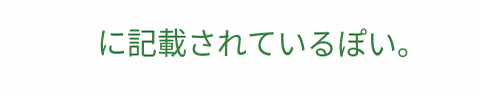に記載されているぽい。